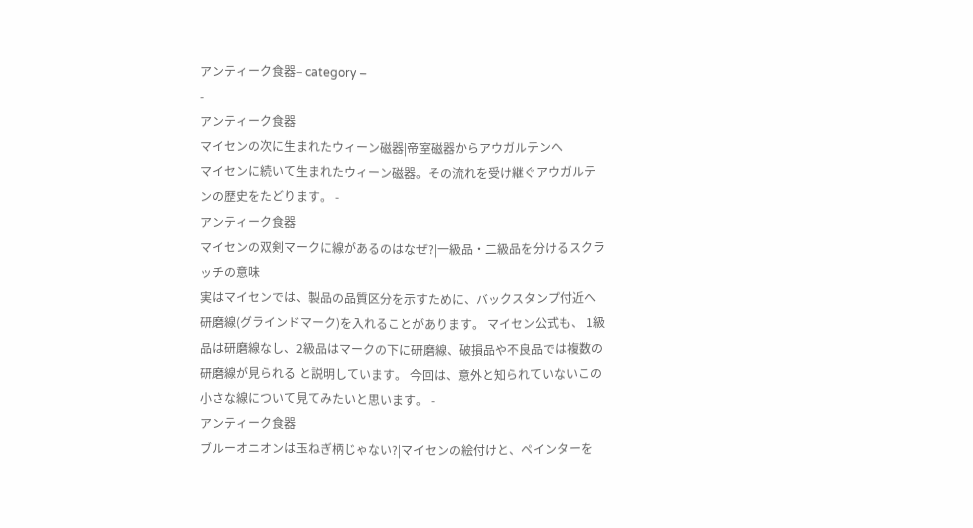アンティーク食器– category –
-
アンティーク食器
マイセンの次に生まれたウィーン磁器|帝室磁器からアウガルテンへ
マイセンに続いて生まれたウィーン磁器。その流れを受け継ぐアウガルテンの歴史をたどります。 -
アンティーク食器
マイセンの双剣マークに線があるのはなぜ?|一級品・二級品を分けるスクラッチの意味
実はマイセンでは、製品の品質区分を示すために、バックスタンプ付近へ研磨線(グラインドマーク)を入れることがあります。 マイセン公式も、 1級品は研磨線なし、2級品はマークの下に研磨線、破損品や不良品では複数の研磨線が見られる と説明しています。 今回は、意外と知られていないこの小さな線について見てみたいと思います。 -
アンティーク食器
ブルーオニオンは玉ねぎ柄じゃない?|マイセンの絵付けと、ペインターを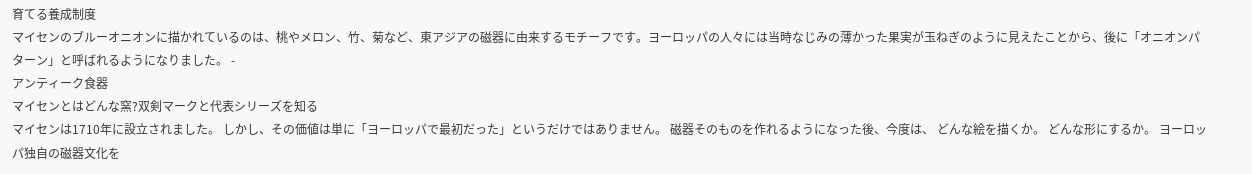育てる養成制度
マイセンのブルーオニオンに描かれているのは、桃やメロン、竹、菊など、東アジアの磁器に由来するモチーフです。ヨーロッパの人々には当時なじみの薄かった果実が玉ねぎのように見えたことから、後に「オニオンパターン」と呼ばれるようになりました。 -
アンティーク食器
マイセンとはどんな窯?双剣マークと代表シリーズを知る
マイセンは1710年に設立されました。 しかし、その価値は単に「ヨーロッパで最初だった」というだけではありません。 磁器そのものを作れるようになった後、今度は、 どんな絵を描くか。 どんな形にするか。 ヨーロッパ独自の磁器文化を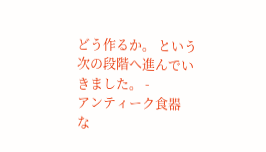どう作るか。 という次の段階へ進んでいきました。 -
アンティーク食器
な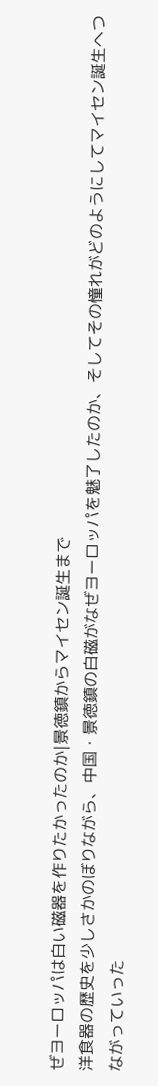ぜヨーロッパは白い磁器を作りたかったのか|景徳鎮からマイセン誕生まで
洋食器の歴史を少しさかのぼりながら、中国・景徳鎮の白磁がなぜヨーロッパを魅了したのか、そしてその憧れがどのようにしてマイセン誕生へつながっていった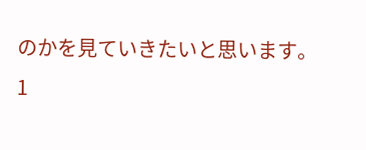のかを見ていきたいと思います。
1